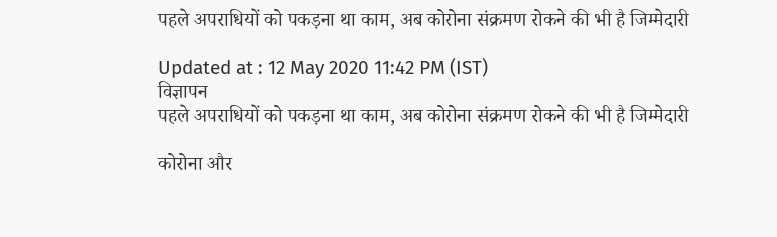पहले अपराधियों को पकड़ना था काम, अब कोरोना संक्रमण रोकने की भी है जिम्मेदारी

Updated at : 12 May 2020 11:42 PM (IST)
विज्ञापन
पहले अपराधियों को पकड़ना था काम, अब कोरोना संक्रमण रोकने की भी है जिम्मेदारी

कोरोना और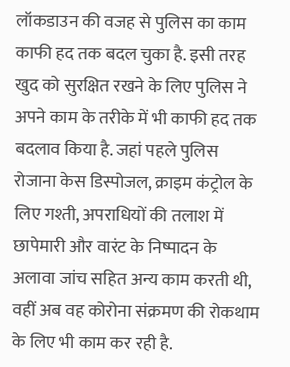लॉकडाउन की वजह से पुलिस का काम काफी हद तक बदल चुका है. इसी तरह खुद को सुरक्षित रखने के लिए पुलिस ने अपने काम के तरीके में भी काफी हद तक बदलाव किया है. जहां पहले पुलिस रोजाना केस डिस्पोजल, क्राइम कंट्रोल के लिए गश्ती, अपराधियों की तलाश में छापेमारी और वारंट के निष्पादन के अलावा जांच सहित अन्य काम करती थी, वहीं अब वह कोरोना संक्रमण की रोकथाम के लिए भी काम कर रही है.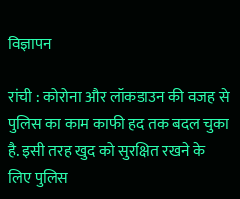विज्ञापन

रांची : कोरोना और लॉकडाउन की वजह से पुलिस का काम काफी हद तक बदल चुका है. इसी तरह खुद को सुरक्षित रखने के लिए पुलिस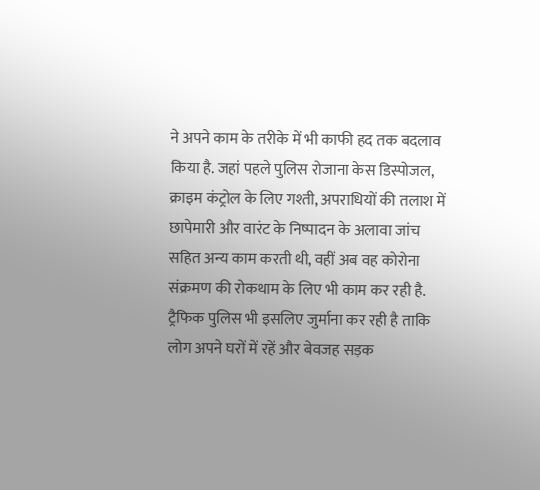ने अपने काम के तरीके में भी काफी हद तक बदलाव किया है. जहां पहले पुलिस रोजाना केस डिस्पोजल, क्राइम कंट्रोल के लिए गश्ती, अपराधियों की तलाश में छापेमारी और वारंट के निष्पादन के अलावा जांच सहित अन्य काम करती थी, वहीं अब वह कोरोना संक्रमण की रोकथाम के लिए भी काम कर रही है. ट्रैफिक पुलिस भी इसलिए जुर्माना कर रही है ताकि लोग अपने घरों में रहें और बेवजह सड़क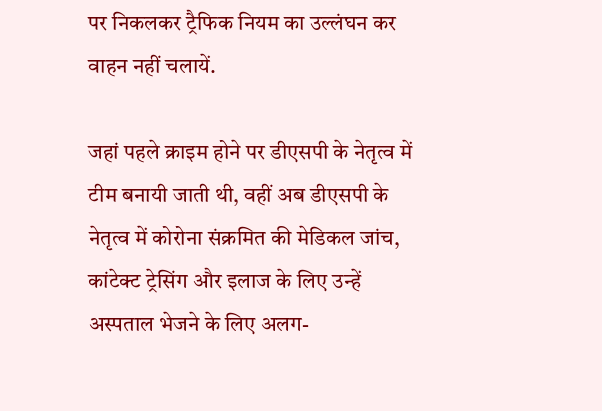पर निकलकर ट्रैफिक नियम का उल्लंघन कर वाहन नहीं चलायें.

जहां पहले क्राइम होने पर डीएसपी के नेतृत्व में टीम बनायी जाती थी, वहीं अब डीएसपी के नेतृत्व में कोरोना संक्रमित की मेडिकल जांच, कांटेक्ट ट्रेसिंग और इलाज के लिए उन्हें अस्पताल भेजने के लिए अलग-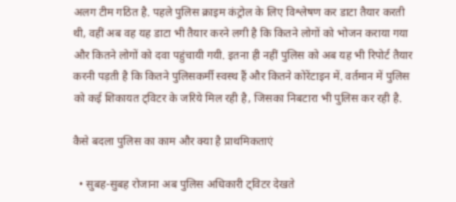अलग टीम गठित है. पहले पुलिस क्राइम कंट्रोल के लिए विश्लेषण कर डाटा तैयार करती थी, वहीं अब वह यह डाटा भी तैयार करने लगी है कि कितने लोगों को भोजन कराया गया और कितने लोगों को दवा पहुंचायी गयी. इतना ही नहीं पुलिस को अब यह भी रिपोर्ट तैयार करनी पड़ती है कि कितने पुलिसकर्मी स्वस्थ हैं और कितने कोरेंटाइन में. वर्तमान में पुलिस को कई शिकायत ट्विटर के जरिये मिल रही है, जिसका निबटारा भी पुलिस कर रही है.

कैसे बदला पुलिस का काम और क्या है प्राथमिकताएं

  • सुबह-सुबह रोजाना अब पुलिस अधिकारी ट्विटर देखते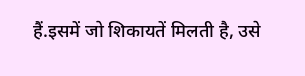हैं.इसमें जो शिकायतें मिलती है, उसे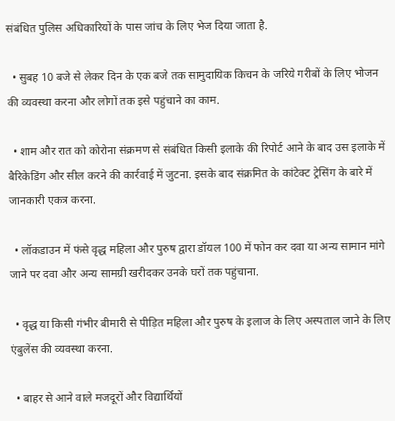संबंधित पुलिस अधिकारियों के पास जांच के लिए भेज दिया जाता है.

  • सुबह 10 बजे से लेकर दिन के एक बजे तक सामुदायिक किचन के जरिये गरीबों के लिए भोजन की व्यवस्था करना और लोगों तक इसे पहुंचाने का काम.

  • शाम और रात को कोरोना संक्रमण से संबंधित किसी इलाके की रिपोर्ट आने के बाद उस इलाके में बैरिकेडिंग और सील करने की कार्रवाई में जुटना. इसके बाद संक्रमित के कांटेक्ट ट्रेसिंग के बारे में जानकारी एकत्र करना.

  • लॉकडाउन में फंसे वृद्ध महिला और पुरुष द्वारा डॉयल 100 में फोन कर दवा या अन्य सामान मांगे जाने पर दवा और अन्य सामग्री खरीदकर उनके घरों तक पहुंचाना.

  • वृद्ध या किसी गंभीर बीमारी से पीड़ित महिला और पुरुष के इलाज के लिए अस्पताल जाने के लिए एंबुलेंस की व्यवस्था करना.

  • बाहर से आने वाले मजदूरों और विद्यार्थियों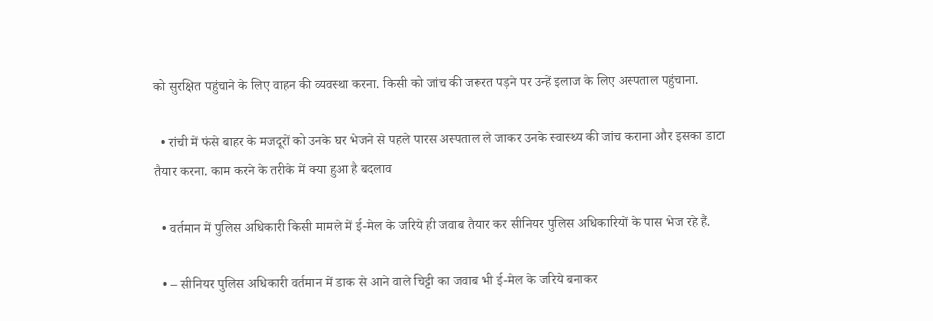को सुरक्षित पहुंचाने के लिए वाहन की व्यवस्था करना. किसी को जांच की जरूरत पड़ने पर उन्हें इलाज के लिए अस्पताल पहुंचाना.

  • रांची में फंसे बाहर के मजदूरों को उनके घर भेजने से पहले पारस अस्पताल ले जाकर उनके स्वास्थ्य की जांच कराना और इसका डाटा तैयार करना. काम करने के तरीके में क्या हुआ है बदलाव

  • वर्तमान में पुलिस अधिकारी किसी मामले में ई-मेल के जरिये ही जवाब तैयार कर सीनियर पुलिस अधिकारियों के पास भेज रहे हैं.

  • – सीनियर पुलिस अधिकारी वर्तमान में डाक से आने वाले चिट्टी का जवाब भी ई-मेल के जरिये बनाकर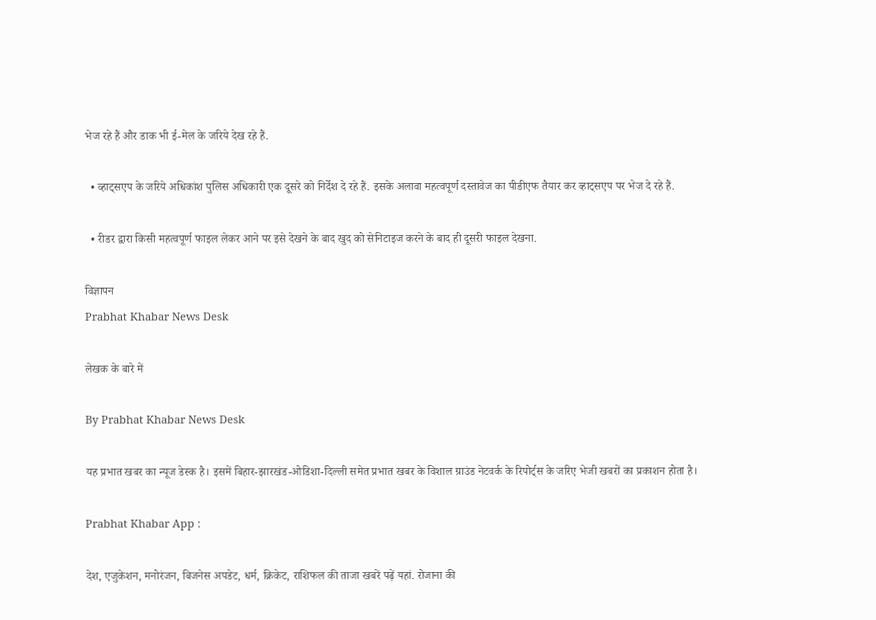भेज रहे हैं और डाक भी ई-मेल के जरिये देख रहे हैं.

  • व्हाट्सएप के जरिये अधिकांश पुलिस अधिकारी एक दूसरे को निर्देश दे रहे हैं. इसके अलावा महत्वपूर्ण दस्तावेज का पीडीएफ तैयार कर व्हाट्सएप पर भेज दे रहे हैं.

  • रीडर द्वारा किसी महत्वपूर्ण फाइल लेकर आने पर इसे देखने के बाद खुद को सेनिटाइज करने के बाद ही दूसरी फाइल देखना.

विज्ञापन
Prabhat Khabar News Desk

लेखक के बारे में

By Prabhat Khabar News Desk

यह प्रभात खबर का न्यूज डेस्क है। इसमें बिहार-झारखंड-ओडिशा-दिल्‍ली समेत प्रभात खबर के विशाल ग्राउंड नेटवर्क के रिपोर्ट्स के जरिए भेजी खबरों का प्रकाशन होता है।

Prabhat Khabar App :

देश, एजुकेशन, मनोरंजन, बिजनेस अपडेट, धर्म, क्रिकेट, राशिफल की ताजा खबरें पढ़ें यहां. रोजाना की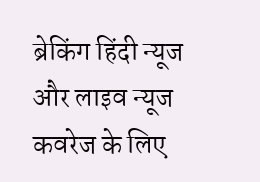ब्रेकिंग हिंदी न्यूज और लाइव न्यूज कवरेज के लिए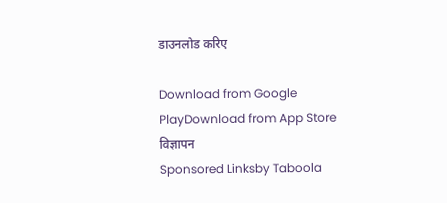डाउनलोड करिए

Download from Google PlayDownload from App Store
विज्ञापन
Sponsored Linksby Taboola